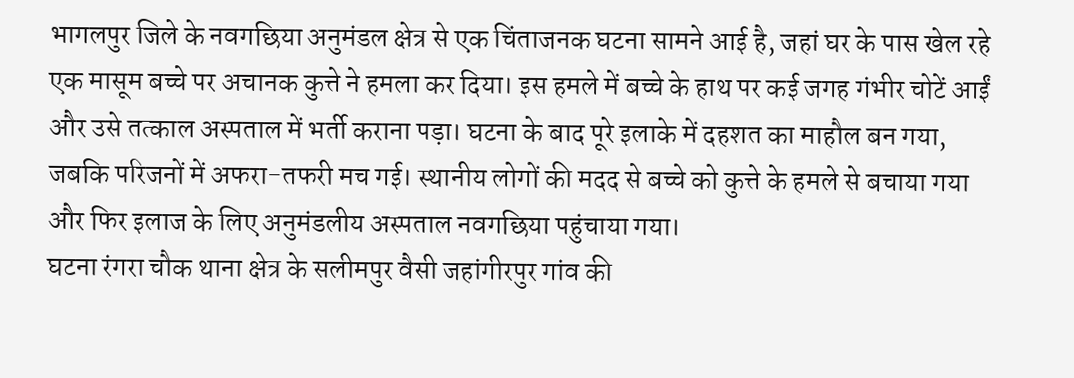भागलपुर जिले के नवगछिया अनुमंडल क्षेत्र से एक चिंताजनक घटना सामने आई है, जहां घर के पास खेल रहे एक मासूम बच्चे पर अचानक कुत्ते ने हमला कर दिया। इस हमले में बच्चे के हाथ पर कई जगह गंभीर चोटें आईं और उसे तत्काल अस्पताल में भर्ती कराना पड़ा। घटना के बाद पूरे इलाके में दहशत का माहौल बन गया, जबकि परिजनों में अफरा-तफरी मच गई। स्थानीय लोगों की मदद से बच्चे को कुत्ते के हमले से बचाया गया और फिर इलाज के लिए अनुमंडलीय अस्पताल नवगछिया पहुंचाया गया।
घटना रंगरा चौक थाना क्षेत्र के सलीमपुर वैसी जहांगीरपुर गांव की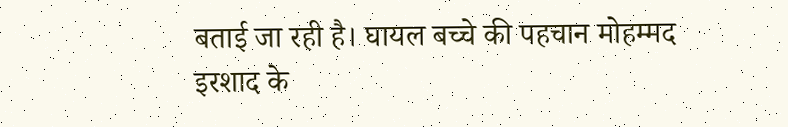बताई जा रही है। घायल बच्चे की पहचान मोहम्मद इरशाद के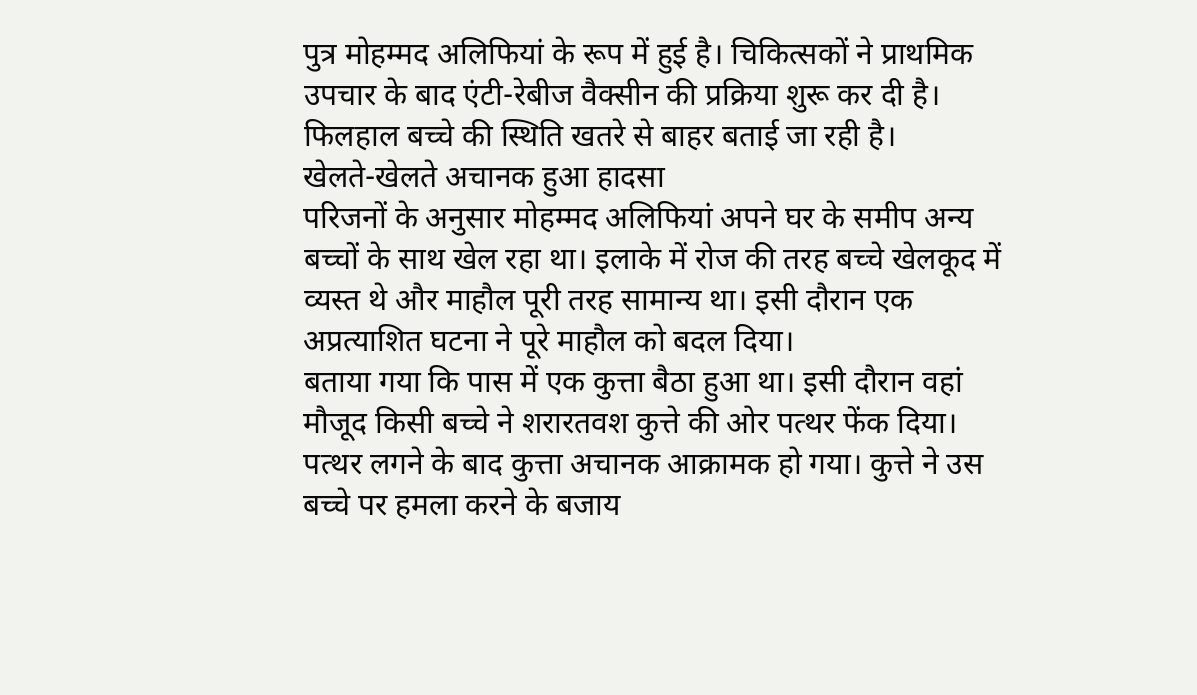पुत्र मोहम्मद अलिफियां के रूप में हुई है। चिकित्सकों ने प्राथमिक उपचार के बाद एंटी-रेबीज वैक्सीन की प्रक्रिया शुरू कर दी है। फिलहाल बच्चे की स्थिति खतरे से बाहर बताई जा रही है।
खेलते-खेलते अचानक हुआ हादसा
परिजनों के अनुसार मोहम्मद अलिफियां अपने घर के समीप अन्य बच्चों के साथ खेल रहा था। इलाके में रोज की तरह बच्चे खेलकूद में व्यस्त थे और माहौल पूरी तरह सामान्य था। इसी दौरान एक अप्रत्याशित घटना ने पूरे माहौल को बदल दिया।
बताया गया कि पास में एक कुत्ता बैठा हुआ था। इसी दौरान वहां मौजूद किसी बच्चे ने शरारतवश कुत्ते की ओर पत्थर फेंक दिया। पत्थर लगने के बाद कुत्ता अचानक आक्रामक हो गया। कुत्ते ने उस बच्चे पर हमला करने के बजाय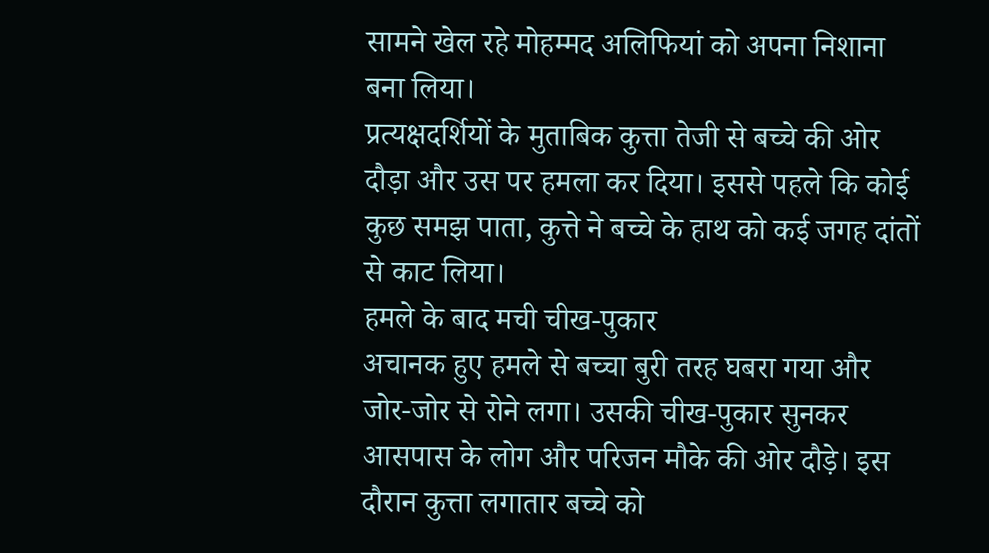सामने खेल रहे मोहम्मद अलिफियां को अपना निशाना बना लिया।
प्रत्यक्षदर्शियों के मुताबिक कुत्ता तेजी से बच्चे की ओर दौड़ा और उस पर हमला कर दिया। इससे पहले कि कोई कुछ समझ पाता, कुत्ते ने बच्चे के हाथ को कई जगह दांतों से काट लिया।
हमले के बाद मची चीख-पुकार
अचानक हुए हमले से बच्चा बुरी तरह घबरा गया और जोर-जोर से रोने लगा। उसकी चीख-पुकार सुनकर आसपास के लोग और परिजन मौके की ओर दौड़े। इस दौरान कुत्ता लगातार बच्चे को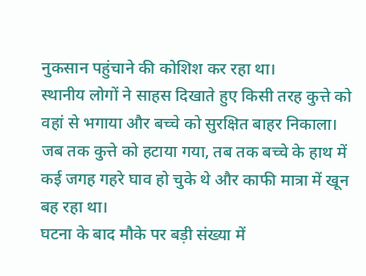नुकसान पहुंचाने की कोशिश कर रहा था।
स्थानीय लोगों ने साहस दिखाते हुए किसी तरह कुत्ते को वहां से भगाया और बच्चे को सुरक्षित बाहर निकाला। जब तक कुत्ते को हटाया गया, तब तक बच्चे के हाथ में कई जगह गहरे घाव हो चुके थे और काफी मात्रा में खून बह रहा था।
घटना के बाद मौके पर बड़ी संख्या में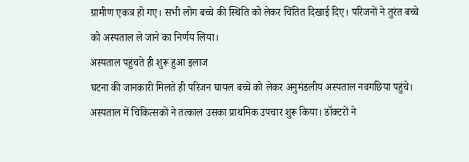ग्रामीण एकत्र हो गए। सभी लोग बच्चे की स्थिति को लेकर चिंतित दिखाई दिए। परिजनों ने तुरंत बच्चे को अस्पताल ले जाने का निर्णय लिया।
अस्पताल पहुंचते ही शुरू हुआ इलाज
घटना की जानकारी मिलते ही परिजन घायल बच्चे को लेकर अनुमंडलीय अस्पताल नवगछिया पहुंचे। अस्पताल में चिकित्सकों ने तत्काल उसका प्राथमिक उपचार शुरू किया। डॉक्टरों ने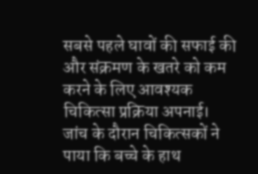सबसे पहले घावों की सफाई की और संक्रमण के खतरे को कम करने के लिए आवश्यक चिकित्सा प्रक्रिया अपनाई।
जांच के दौरान चिकित्सकों ने पाया कि बच्चे के हाथ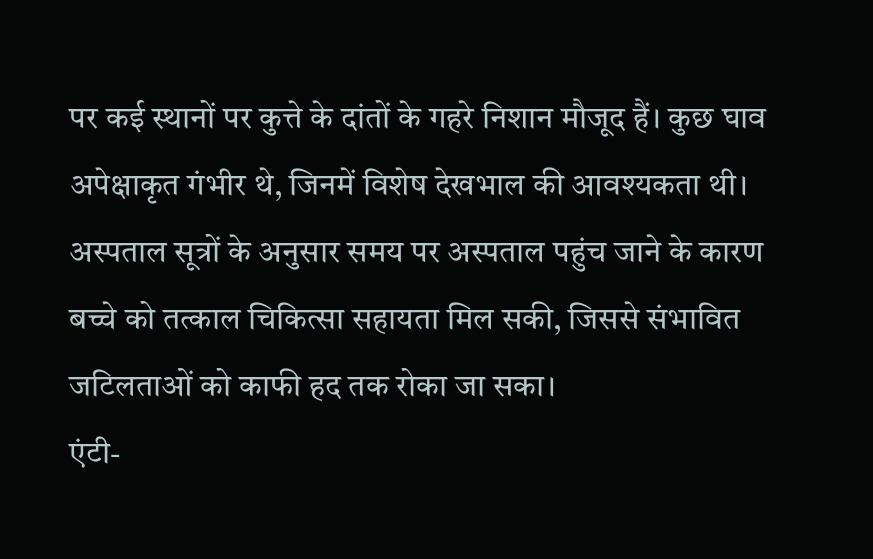पर कई स्थानों पर कुत्ते के दांतों के गहरे निशान मौजूद हैं। कुछ घाव अपेक्षाकृत गंभीर थे, जिनमें विशेष देखभाल की आवश्यकता थी।
अस्पताल सूत्रों के अनुसार समय पर अस्पताल पहुंच जाने के कारण बच्चे को तत्काल चिकित्सा सहायता मिल सकी, जिससे संभावित जटिलताओं को काफी हद तक रोका जा सका।
एंटी-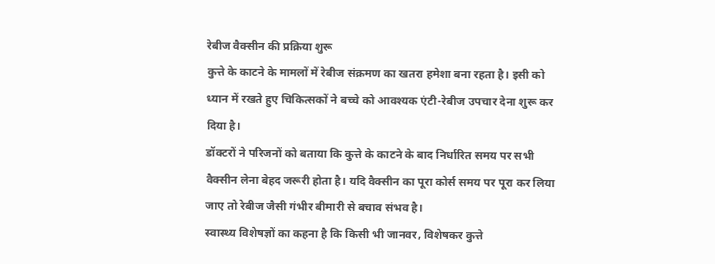रेबीज वैक्सीन की प्रक्रिया शुरू
कुत्ते के काटने के मामलों में रेबीज संक्रमण का खतरा हमेशा बना रहता है। इसी को ध्यान में रखते हुए चिकित्सकों ने बच्चे को आवश्यक एंटी-रेबीज उपचार देना शुरू कर दिया है।
डॉक्टरों ने परिजनों को बताया कि कुत्ते के काटने के बाद निर्धारित समय पर सभी वैक्सीन लेना बेहद जरूरी होता है। यदि वैक्सीन का पूरा कोर्स समय पर पूरा कर लिया जाए तो रेबीज जैसी गंभीर बीमारी से बचाव संभव है।
स्वास्थ्य विशेषज्ञों का कहना है कि किसी भी जानवर, विशेषकर कुत्ते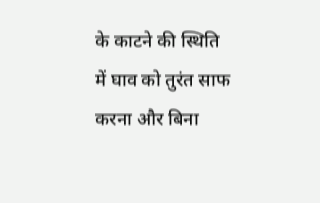के काटने की स्थिति में घाव को तुरंत साफ करना और बिना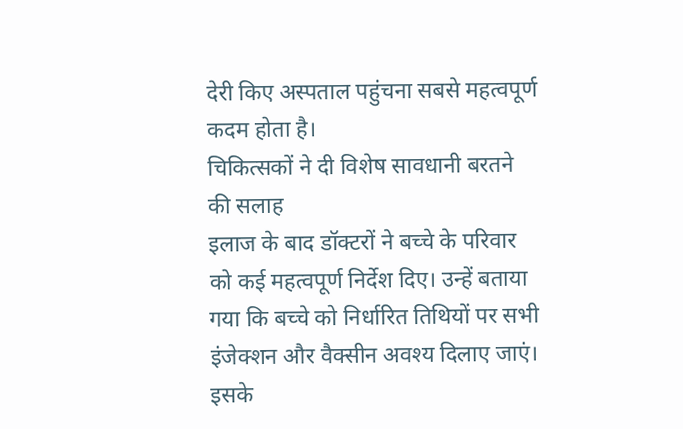देरी किए अस्पताल पहुंचना सबसे महत्वपूर्ण कदम होता है।
चिकित्सकों ने दी विशेष सावधानी बरतने की सलाह
इलाज के बाद डॉक्टरों ने बच्चे के परिवार को कई महत्वपूर्ण निर्देश दिए। उन्हें बताया गया कि बच्चे को निर्धारित तिथियों पर सभी इंजेक्शन और वैक्सीन अवश्य दिलाए जाएं।
इसके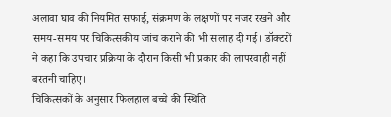अलावा घाव की नियमित सफाई, संक्रमण के लक्षणों पर नजर रखने और समय-समय पर चिकित्सकीय जांच कराने की भी सलाह दी गई। डॉक्टरों ने कहा कि उपचार प्रक्रिया के दौरान किसी भी प्रकार की लापरवाही नहीं बरतनी चाहिए।
चिकित्सकों के अनुसार फिलहाल बच्चे की स्थिति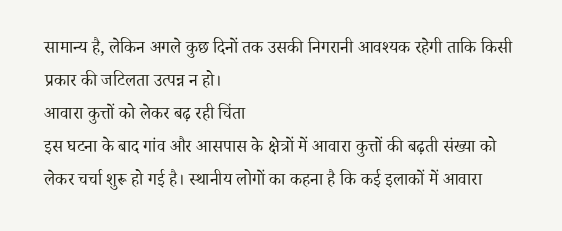सामान्य है, लेकिन अगले कुछ दिनों तक उसकी निगरानी आवश्यक रहेगी ताकि किसी प्रकार की जटिलता उत्पन्न न हो।
आवारा कुत्तों को लेकर बढ़ रही चिंता
इस घटना के बाद गांव और आसपास के क्षेत्रों में आवारा कुत्तों की बढ़ती संख्या को लेकर चर्चा शुरू हो गई है। स्थानीय लोगों का कहना है कि कई इलाकों में आवारा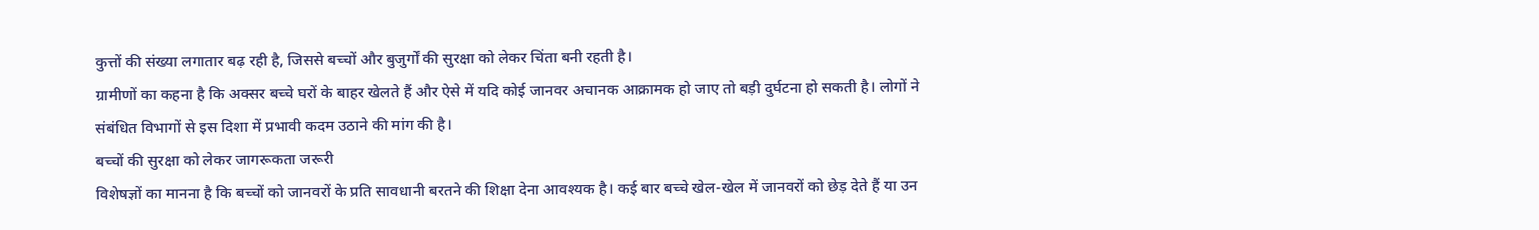कुत्तों की संख्या लगातार बढ़ रही है, जिससे बच्चों और बुजुर्गों की सुरक्षा को लेकर चिंता बनी रहती है।
ग्रामीणों का कहना है कि अक्सर बच्चे घरों के बाहर खेलते हैं और ऐसे में यदि कोई जानवर अचानक आक्रामक हो जाए तो बड़ी दुर्घटना हो सकती है। लोगों ने संबंधित विभागों से इस दिशा में प्रभावी कदम उठाने की मांग की है।
बच्चों की सुरक्षा को लेकर जागरूकता जरूरी
विशेषज्ञों का मानना है कि बच्चों को जानवरों के प्रति सावधानी बरतने की शिक्षा देना आवश्यक है। कई बार बच्चे खेल-खेल में जानवरों को छेड़ देते हैं या उन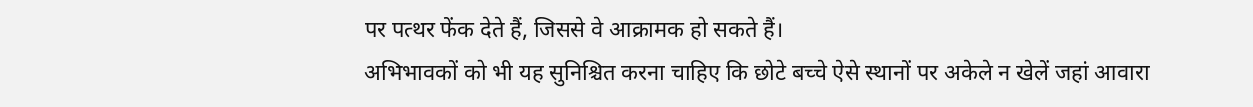पर पत्थर फेंक देते हैं, जिससे वे आक्रामक हो सकते हैं।
अभिभावकों को भी यह सुनिश्चित करना चाहिए कि छोटे बच्चे ऐसे स्थानों पर अकेले न खेलें जहां आवारा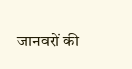जानवरों की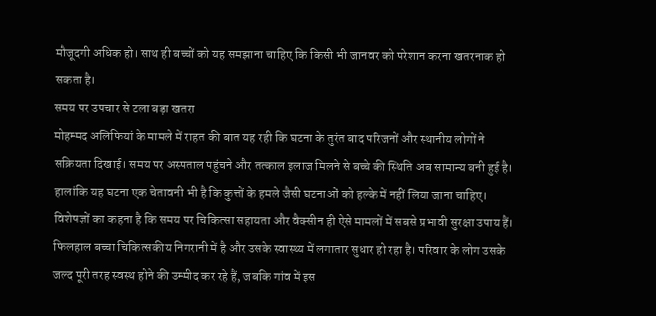मौजूदगी अधिक हो। साथ ही बच्चों को यह समझाना चाहिए कि किसी भी जानवर को परेशान करना खतरनाक हो सकता है।
समय पर उपचार से टला बड़ा खतरा
मोहम्मद अलिफियां के मामले में राहत की बात यह रही कि घटना के तुरंत बाद परिजनों और स्थानीय लोगों ने सक्रियता दिखाई। समय पर अस्पताल पहुंचने और तत्काल इलाज मिलने से बच्चे की स्थिति अब सामान्य बनी हुई है।
हालांकि यह घटना एक चेतावनी भी है कि कुत्तों के हमले जैसी घटनाओं को हल्के में नहीं लिया जाना चाहिए। विशेषज्ञों का कहना है कि समय पर चिकित्सा सहायता और वैक्सीन ही ऐसे मामलों में सबसे प्रभावी सुरक्षा उपाय हैं।
फिलहाल बच्चा चिकित्सकीय निगरानी में है और उसके स्वास्थ्य में लगातार सुधार हो रहा है। परिवार के लोग उसके जल्द पूरी तरह स्वस्थ होने की उम्मीद कर रहे हैं, जबकि गांव में इस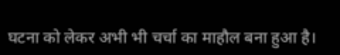घटना को लेकर अभी भी चर्चा का माहौल बना हुआ है।